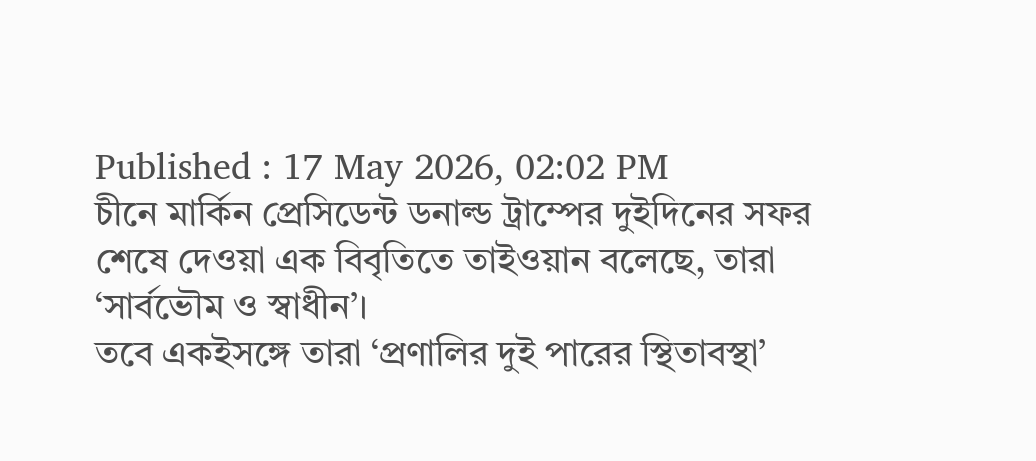Published : 17 May 2026, 02:02 PM
চীনে মার্কিন প্রেসিডেন্ট ডনাল্ড ট্রাম্পের দুইদিনের সফর শেষে দেওয়া এক বিবৃতিতে তাইওয়ান বলেছে, তারা ‘সার্বভৌম ও স্বাধীন’।
তবে একইসঙ্গে তারা ‘প্রণালির দুই পারের স্থিতাবস্থা’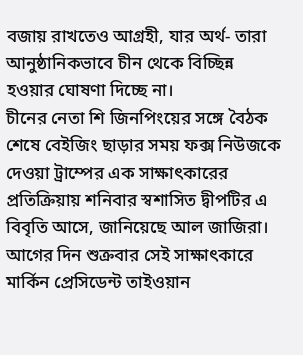বজায় রাখতেও আগ্রহী, যার অর্থ- তারা আনুষ্ঠানিকভাবে চীন থেকে বিচ্ছিন্ন হওয়ার ঘোষণা দিচ্ছে না।
চীনের নেতা শি জিনপিংয়ের সঙ্গে বৈঠক শেষে বেইজিং ছাড়ার সময় ফক্স নিউজকে দেওয়া ট্রাম্পের এক সাক্ষাৎকারের প্রতিক্রিয়ায় শনিবার স্বশাসিত দ্বীপটির এ বিবৃতি আসে, জানিয়েছে আল জাজিরা।
আগের দিন শুক্রবার সেই সাক্ষাৎকারে মার্কিন প্রেসিডেন্ট তাইওয়ান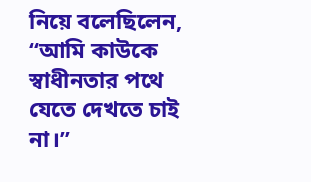নিয়ে বলেছিলেন, “আমি কাউকে স্বাধীনতার পথে যেতে দেখতে চাই না।”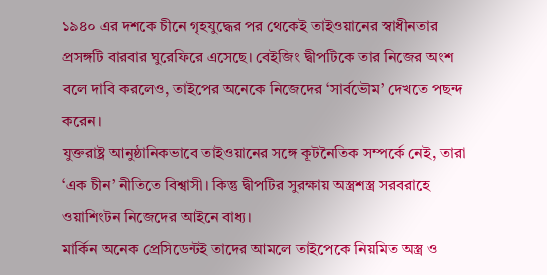১৯৪০ এর দশকে চীনে গৃহযুদ্ধের পর থেকেই তাইওয়ানের স্বাধীনতার প্রসঙ্গটি বারবার ঘুরেফিরে এসেছে। বেইজিং দ্বীপটিকে তার নিজের অংশ বলে দাবি করলেও, তাইপের অনেকে নিজেদের ‘সার্বভৌম’ দেখতে পছন্দ করেন।
যুক্তরাষ্ট্র আনুষ্ঠানিকভাবে তাইওয়ানের সঙ্গে কূটনৈতিক সম্পর্কে নেই, তারা ‘এক চীন’ নীতিতে বিশ্বাসী। কিন্তু দ্বীপটির সুরক্ষায় অস্ত্রশস্ত্র সরবরাহে ওয়াশিংটন নিজেদের আইনে বাধ্য।
মার্কিন অনেক প্রেসিডেন্টই তাদের আমলে তাইপেকে নিয়মিত অস্ত্র ও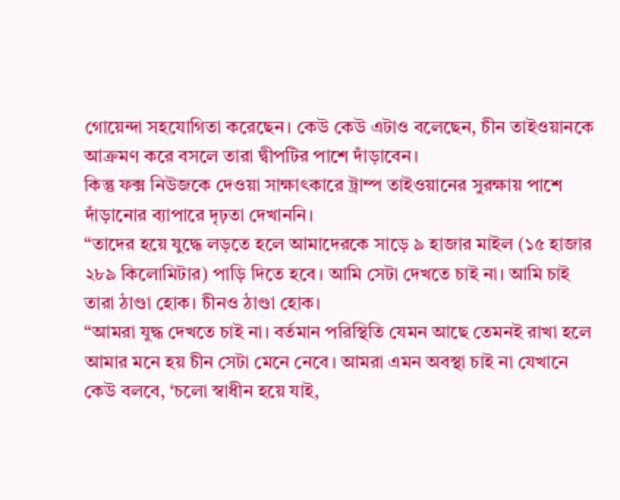গোয়েন্দা সহযোগিতা করেছেন। কেউ কেউ এটাও বলেছেন, চীন তাইওয়ানকে আক্রমণ করে বসলে তারা দ্বীপটির পাশে দাঁড়াবেন।
কিন্তু ফক্স নিউজকে দেওয়া সাক্ষাৎকারে ট্রাম্প তাইওয়ানের সুরক্ষায় পাশে দাঁড়ানোর ব্যাপারে দৃঢ়তা দেখাননি।
“তাদের হয়ে যুদ্ধে লড়তে হলে আমাদেরকে সাড়ে ৯ হাজার মাইল (১৫ হাজার ২৮৯ কিলোমিটার) পাড়ি দিতে হবে। আমি সেটা দেখতে চাই না। আমি চাই তারা ঠাণ্ডা হোক। চীনও ঠাণ্ডা হোক।
“আমরা যুদ্ধ দেখতে চাই না। বর্তমান পরিস্থিতি যেমন আছে তেমনই রাখা হলে আমার মনে হয় চীন সেটা মেনে নেবে। আমরা এমন অবস্থা চাই না যেখানে কেউ বলবে, ‘চলো স্বাধীন হয়ে যাই,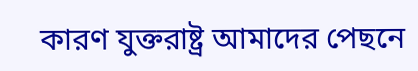কারণ যুক্তরাষ্ট্র আমাদের পেছনে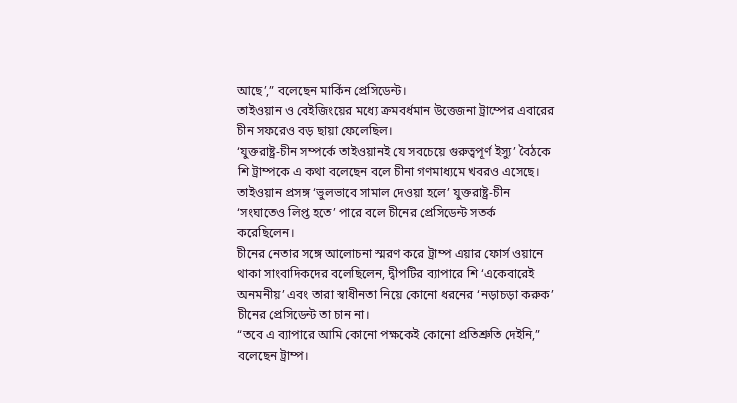আছে’,” বলেছেন মার্কিন প্রেসিডেন্ট।
তাইওয়ান ও বেইজিংয়ের মধ্যে ক্রমবর্ধমান উত্তেজনা ট্রাম্পের এবারের চীন সফরেও বড় ছায়া ফেলেছিল।
‘যুক্তরাষ্ট্র-চীন সম্পর্কে তাইওয়ানই যে সবচেয়ে গুরুত্বপূর্ণ ইস্যু’ বৈঠকে শি ট্রাম্পকে এ কথা বলেছেন বলে চীনা গণমাধ্যমে খবরও এসেছে।
তাইওয়ান প্রসঙ্গ ‘ভুলভাবে সামাল দেওয়া হলে’ যুক্তরাষ্ট্র-চীন ‘সংঘাতেও লিপ্ত হতে’ পারে বলে চীনের প্রেসিডেন্ট সতর্ক করেছিলেন।
চীনের নেতার সঙ্গে আলোচনা স্মরণ করে ট্রাম্প এয়ার ফোর্স ওয়ানে থাকা সাংবাদিকদের বলেছিলেন, দ্বীপটির ব্যাপারে শি ‘একেবারেই অনমনীয়’ এবং তারা স্বাধীনতা নিয়ে কোনো ধরনের ‘নড়াচড়া করুক’ চীনের প্রেসিডেন্ট তা চান না।
“তবে এ ব্যাপারে আমি কোনো পক্ষকেই কোনো প্রতিশ্রুতি দেইনি,” বলেছেন ট্রাম্প।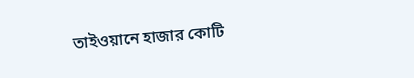তাইওয়ানে হাজার কোটি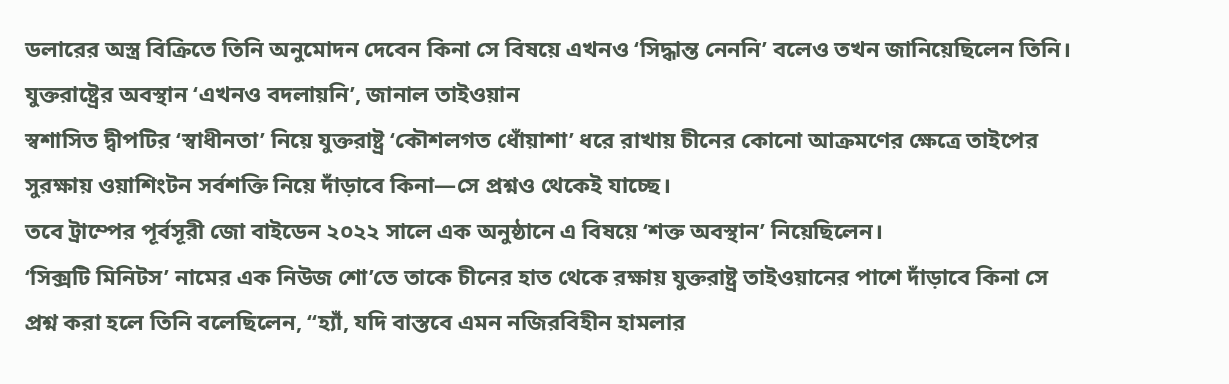ডলারের অস্ত্র বিক্রিতে তিনি অনুমোদন দেবেন কিনা সে বিষয়ে এখনও ‘সিদ্ধান্ত নেননি’ বলেও তখন জানিয়েছিলেন তিনি।
যুক্তরাষ্ট্রের অবস্থান ‘এখনও বদলায়নি’, জানাল তাইওয়ান
স্বশাসিত দ্বীপটির ‘স্বাধীনতা’ নিয়ে যুক্তরাষ্ট্র ‘কৌশলগত ধোঁয়াশা’ ধরে রাখায় চীনের কোনো আক্রমণের ক্ষেত্রে তাইপের সুরক্ষায় ওয়াশিংটন সর্বশক্তি নিয়ে দাঁড়াবে কিনা—সে প্রশ্নও থেকেই যাচ্ছে।
তবে ট্রাম্পের পূর্বসূরী জো বাইডেন ২০২২ সালে এক অনুষ্ঠানে এ বিষয়ে ‘শক্ত অবস্থান’ নিয়েছিলেন।
‘সিক্সটি মিনিটস’ নামের এক নিউজ শো’তে তাকে চীনের হাত থেকে রক্ষায় যুক্তরাষ্ট্র তাইওয়ানের পাশে দাঁড়াবে কিনা সে প্রশ্ন করা হলে তিনি বলেছিলেন, “হ্যাঁ, যদি বাস্তবে এমন নজিরবিহীন হামলার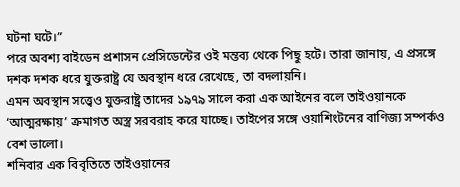ঘটনা ঘটে।”
পরে অবশ্য বাইডেন প্রশাসন প্রেসিডেন্টের ওই মন্তব্য থেকে পিছু হটে। তারা জানায়, এ প্রসঙ্গে দশক দশক ধরে যুক্তরাষ্ট্র যে অবস্থান ধরে রেখেছে, তা বদলায়নি।
এমন অবস্থান সত্ত্বেও যুক্তরাষ্ট্র তাদের ১৯৭৯ সালে করা এক আইনের বলে তাইওয়ানকে ‘আত্মরক্ষায়’ ক্রমাগত অস্ত্র সরবরাহ করে যাচ্ছে। তাইপের সঙ্গে ওয়াশিংটনের বাণিজ্য সম্পর্কও বেশ ভালো।
শনিবার এক বিবৃতিতে তাইওয়ানের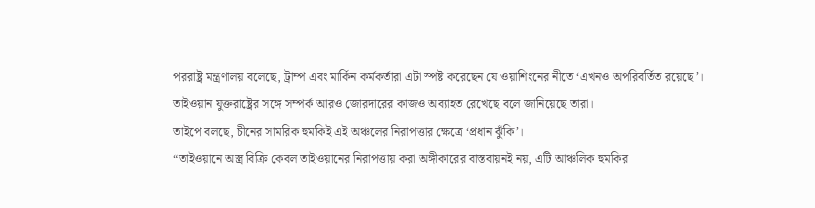পররাষ্ট্র মন্ত্রণালয় বলেছে, ট্রাম্প এবং মার্কিন কর্মকর্তারা এটা স্পষ্ট করেছেন যে ওয়াশিংনের নীতে ‘এখনও অপরিবর্তিত রয়েছে’।
তাইওয়ান যুক্তরাষ্ট্রের সঙ্গে সম্পর্ক আরও জোরদারের কাজও অব্যাহত রেখেছে বলে জানিয়েছে তারা।
তাইপে বলছে, চীনের সামরিক হুমকিই এই অঞ্চলের নিরাপত্তার ক্ষেত্রে ‘প্রধান ঝুঁকি’।
“তাইওয়ানে অস্ত্র বিক্রি কেবল তাইওয়ানের নিরাপত্তায় করা অঙ্গীকারের বাস্তবায়নই নয়, এটি আঞ্চলিক হুমকির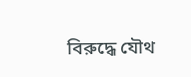বিরুদ্ধে যৌথ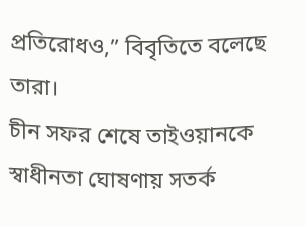প্রতিরোধও,” বিবৃতিতে বলেছে তারা।
চীন সফর শেষে তাইওয়ানকে স্বাধীনতা ঘোষণায় সতর্ক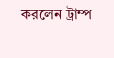করলেন ট্রাম্প